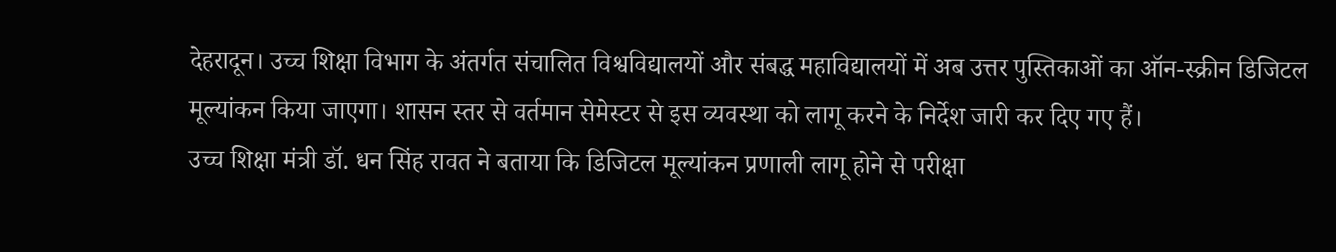देहरादून। उच्च शिक्षा विभाग के अंतर्गत संचालित विश्वविद्यालयों और संबद्ध महाविद्यालयों में अब उत्तर पुस्तिकाओं का ऑन-स्क्रीन डिजिटल मूल्यांकन किया जाएगा। शासन स्तर से वर्तमान सेमेस्टर से इस व्यवस्था को लागू करने के निर्देश जारी कर दिए गए हैं।
उच्च शिक्षा मंत्री डॉ. धन सिंह रावत ने बताया कि डिजिटल मूल्यांकन प्रणाली लागू होने से परीक्षा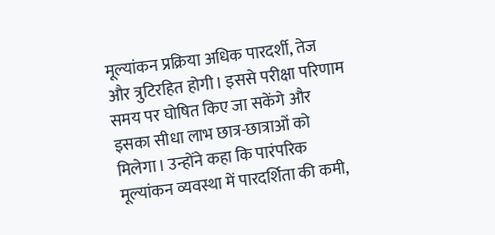मूल्यांकन प्रक्रिया अधिक पारदर्शी, तेज और त्रुटिरहित होगी। इससे परीक्षा परिणाम समय पर घोषित किए जा सकेंगे और इसका सीधा लाभ छात्र-छात्राओं को मिलेगा। उन्होंने कहा कि पारंपरिक मूल्यांकन व्यवस्था में पारदर्शिता की कमी,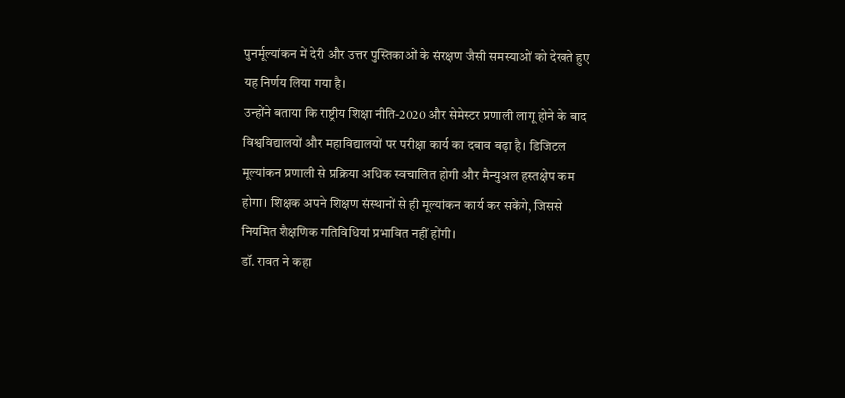पुनर्मूल्यांकन में देरी और उत्तर पुस्तिकाओं के संरक्षण जैसी समस्याओं को देखते हुए यह निर्णय लिया गया है।
उन्होंने बताया कि राष्ट्रीय शिक्षा नीति-2020 और सेमेस्टर प्रणाली लागू होने के बाद विश्वविद्यालयों और महाविद्यालयों पर परीक्षा कार्य का दबाव बढ़ा है। डिजिटल मूल्यांकन प्रणाली से प्रक्रिया अधिक स्वचालित होगी और मैन्युअल हस्तक्षेप कम होगा। शिक्षक अपने शिक्षण संस्थानों से ही मूल्यांकन कार्य कर सकेंगे, जिससे नियमित शैक्षणिक गतिविधियां प्रभावित नहीं होंगी।
डॉ. रावत ने कहा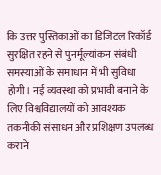कि उत्तर पुस्तिकाओं का डिजिटल रिकॉर्ड सुरक्षित रहने से पुनर्मूल्यांकन संबंधी समस्याओं के समाधान में भी सुविधा होगी। नई व्यवस्था को प्रभावी बनाने के लिए विश्वविद्यालयों को आवश्यक तकनीकी संसाधन और प्रशिक्षण उपलब्ध कराने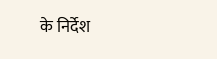के निर्देश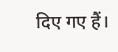दिए गए हैं।